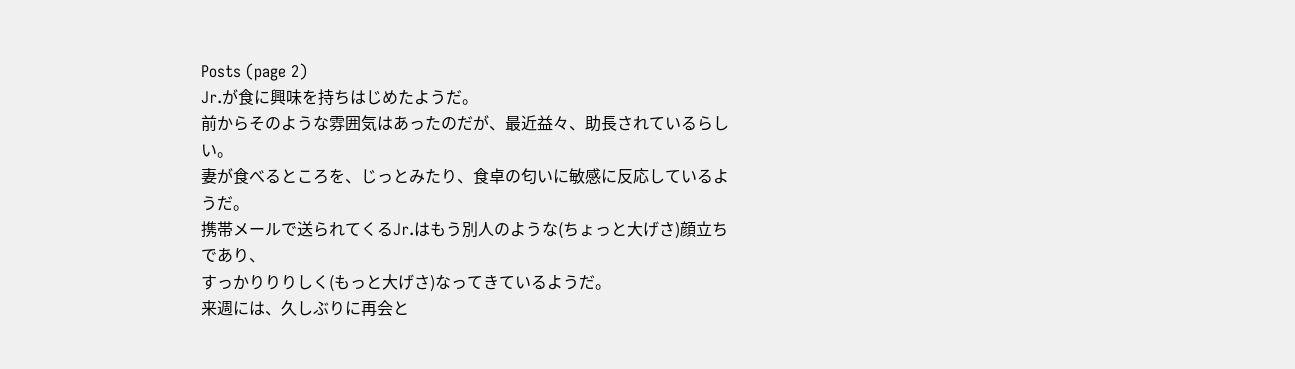Posts (page 2)
Jr.が食に興味を持ちはじめたようだ。
前からそのような雰囲気はあったのだが、最近益々、助長されているらしい。
妻が食べるところを、じっとみたり、食卓の匂いに敏感に反応しているようだ。
携帯メールで送られてくるJr.はもう別人のような(ちょっと大げさ)顔立ちであり、
すっかりりりしく(もっと大げさ)なってきているようだ。
来週には、久しぶりに再会と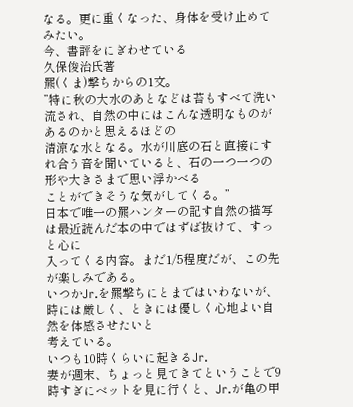なる。更に重くなった、身体を受け止めてみたい。
今、書評をにぎわせている
久保俊治氏著
羆(くま)撃ちからの1文。
”特に秋の大水のあとなどは苔もすべて洗い流され、自然の中にはこんな透明なものがあるのかと思えるほどの
清涼な水となる。水が川底の石と直接にすれ合う音を聞いていると、石の一つ一つの形や大きさまで思い浮かべる
ことができそうな気がしてくる。”
日本で唯一の羆ハンターの記す自然の描写は最近読んだ本の中ではずば抜けて、すっと心に
入ってくる内容。まだ1/5程度だが、この先が楽しみである。
いつかJr.を羆撃ちにとまではいわないが、時には厳しく、ときには優しく心地よい自然を体感させたいと
考えている。
いつも10時くらいに起きるJr.
妻が週末、ちょっと見てきてということで9時すぎにベットを見に行くと、Jr.が亀の甲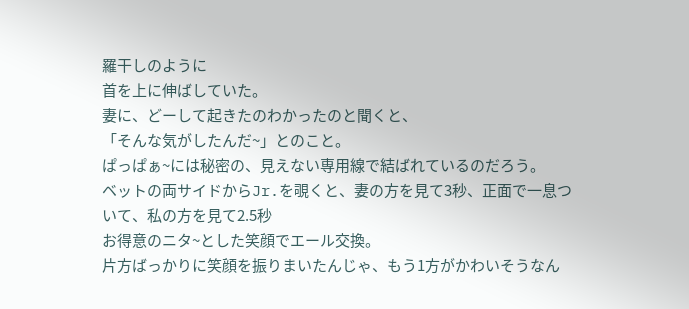羅干しのように
首を上に伸ばしていた。
妻に、どーして起きたのわかったのと聞くと、
「そんな気がしたんだ~」とのこと。
ぱっぱぁ~には秘密の、見えない専用線で結ばれているのだろう。
ベットの両サイドからJr.を覗くと、妻の方を見て3秒、正面で一息ついて、私の方を見て2.5秒
お得意のニタ~とした笑顔でエール交換。
片方ばっかりに笑顔を振りまいたんじゃ、もう1方がかわいそうなん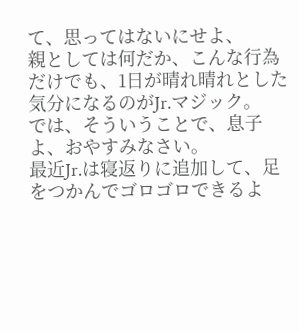て、思ってはないにせよ、
親としては何だか、こんな行為だけでも、1日が晴れ晴れとした気分になるのがJr.マジック。
では、そういうことで、息子よ、おやすみなさい。
最近Jr.は寝返りに追加して、足をつかんでゴロゴロできるよ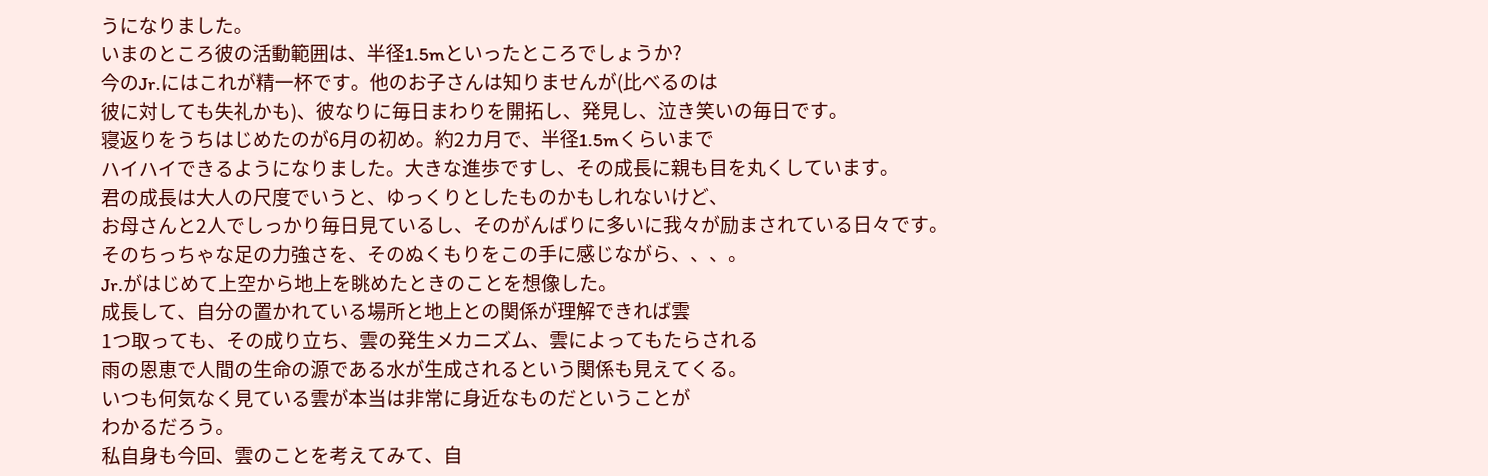うになりました。
いまのところ彼の活動範囲は、半径1.5mといったところでしょうか?
今のJr.にはこれが精一杯です。他のお子さんは知りませんが(比べるのは
彼に対しても失礼かも)、彼なりに毎日まわりを開拓し、発見し、泣き笑いの毎日です。
寝返りをうちはじめたのが6月の初め。約2カ月で、半径1.5mくらいまで
ハイハイできるようになりました。大きな進歩ですし、その成長に親も目を丸くしています。
君の成長は大人の尺度でいうと、ゆっくりとしたものかもしれないけど、
お母さんと2人でしっかり毎日見ているし、そのがんばりに多いに我々が励まされている日々です。
そのちっちゃな足の力強さを、そのぬくもりをこの手に感じながら、、、。
Jr.がはじめて上空から地上を眺めたときのことを想像した。
成長して、自分の置かれている場所と地上との関係が理解できれば雲
1つ取っても、その成り立ち、雲の発生メカニズム、雲によってもたらされる
雨の恩恵で人間の生命の源である水が生成されるという関係も見えてくる。
いつも何気なく見ている雲が本当は非常に身近なものだということが
わかるだろう。
私自身も今回、雲のことを考えてみて、自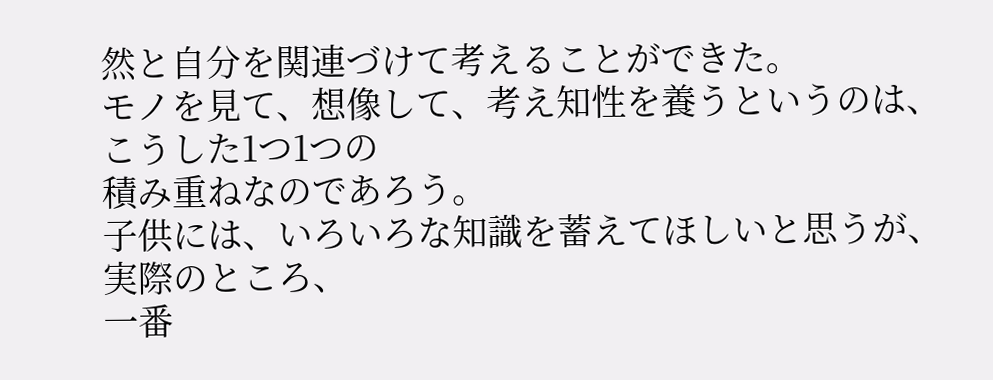然と自分を関連づけて考えることができた。
モノを見て、想像して、考え知性を養うというのは、こうした1つ1つの
積み重ねなのであろう。
子供には、いろいろな知識を蓄えてほしいと思うが、実際のところ、
一番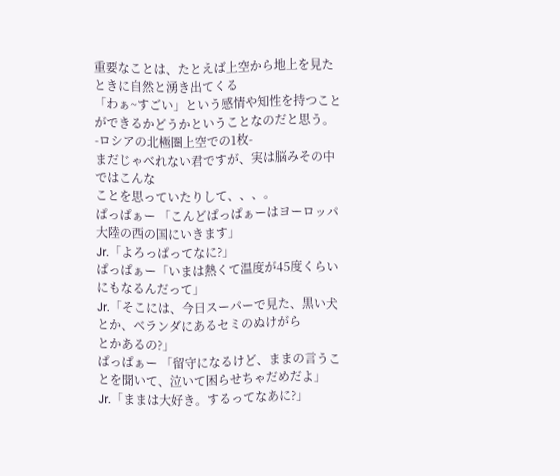重要なことは、たとえば上空から地上を見たときに自然と湧き出てくる
「わぁ~すごい」という感情や知性を持つことができるかどうかということなのだと思う。
-ロシアの北極圏上空での1枚-
まだじゃべれない君ですが、実は脳みその中ではこんな
ことを思っていたりして、、、。
ぱっぱぁー 「こんどぱっぱぁーはヨーロッパ大陸の西の国にいきます」
Jr.「よろっぱってなに?」
ぱっぱぁー「いまは熱くて温度が45度くらいにもなるんだって」
Jr.「そこには、今日スーパーで見た、黒い犬とか、ベランダにあるセミのぬけがら
とかあるの?」
ぱっぱぁー 「留守になるけど、ままの言うことを聞いて、泣いて困らせちゃだめだよ」
Jr.「ままは大好き。するってなあに?」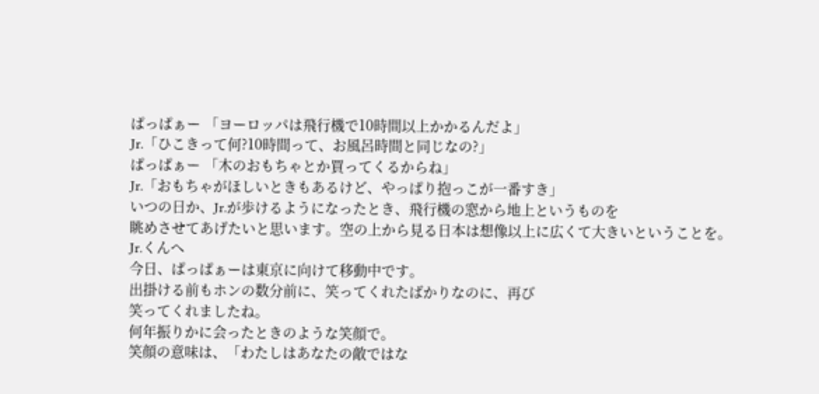ぱっぱぁー 「ヨーロッパは飛行機で10時間以上かかるんだよ」
Jr.「ひこきって何?10時間って、お風呂時間と同じなの?」
ぱっぱぁー 「木のおもちゃとか買ってくるからね」
Jr.「おもちゃがほしいときもあるけど、やっぱり抱っこが一番すき」
いつの日か、Jr.が歩けるようになったとき、飛行機の窓から地上というものを
眺めさせてあげたいと思います。空の上から見る日本は想像以上に広くて大きいということを。
Jr.くんへ
今日、ぱっぱぁーは東京に向けて移動中です。
出掛ける前もホンの数分前に、笑ってくれたばかりなのに、再び
笑ってくれましたね。
何年振りかに会ったときのような笑顔で。
笑顔の意味は、「わたしはあなたの敵ではな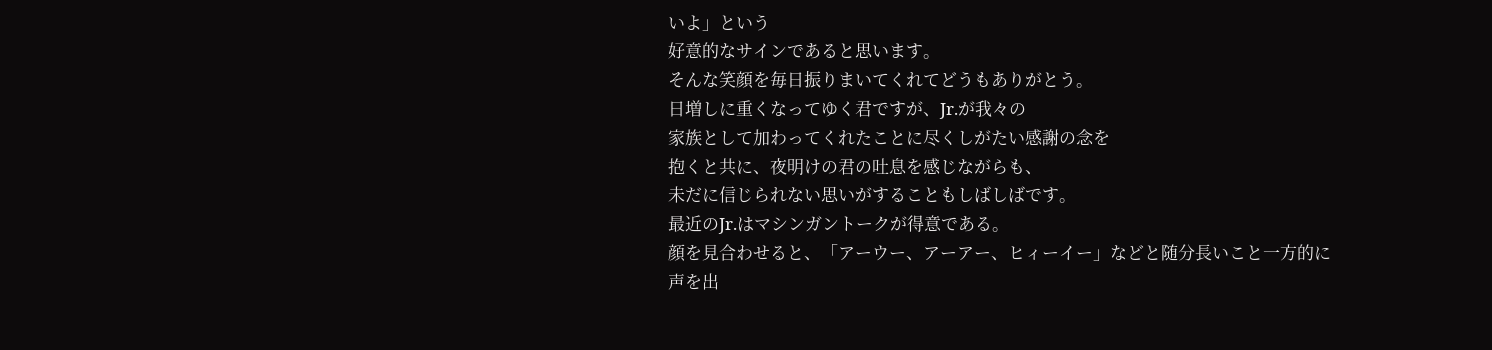いよ」という
好意的なサインであると思います。
そんな笑顔を毎日振りまいてくれてどうもありがとう。
日増しに重くなってゆく君ですが、Jr.が我々の
家族として加わってくれたことに尽くしがたい感謝の念を
抱くと共に、夜明けの君の吐息を感じながらも、
未だに信じられない思いがすることもしばしばです。
最近のJr.はマシンガントークが得意である。
顔を見合わせると、「アーウー、アーアー、ヒィーイー」などと随分長いこと一方的に声を出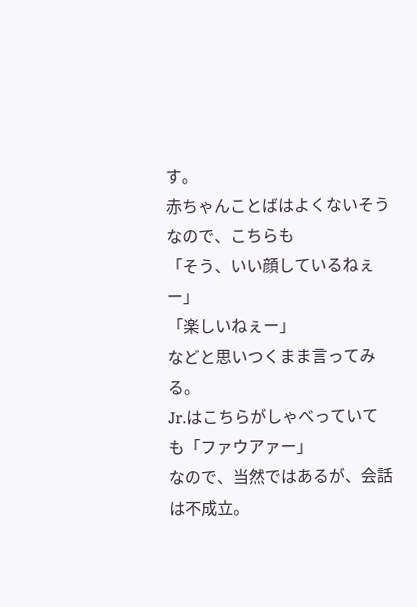す。
赤ちゃんことばはよくないそうなので、こちらも
「そう、いい顔しているねぇー」
「楽しいねぇー」
などと思いつくまま言ってみる。
Jr.はこちらがしゃべっていても「ファウアァー」
なので、当然ではあるが、会話は不成立。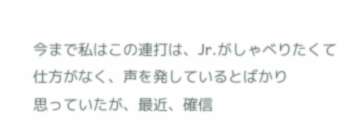今まで私はこの連打は、Jr.がしゃべりたくて仕方がなく、声を発しているとばかり
思っていたが、最近、確信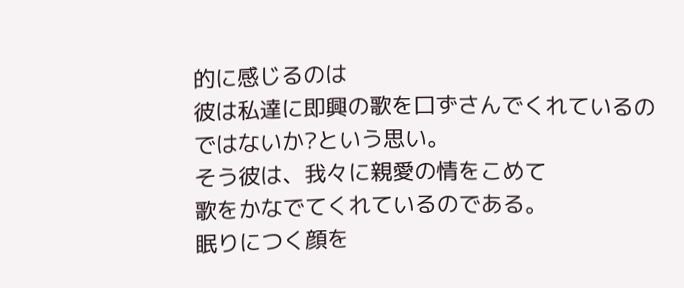的に感じるのは
彼は私達に即興の歌を口ずさんでくれているのではないか?という思い。
そう彼は、我々に親愛の情をこめて
歌をかなでてくれているのである。
眠りにつく顔を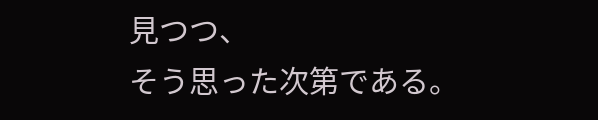見つつ、
そう思った次第である。